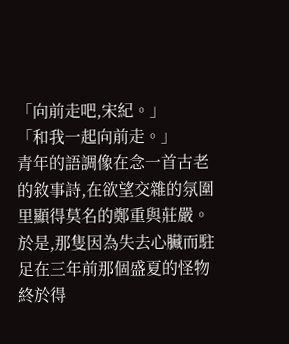「向前走吧,宋紀。」
「和我一起向前走。」
青年的語調像在念一首古老的敘事詩,在欲望交雜的氛圍里顯得莫名的鄭重與莊嚴。
於是,那隻因為失去心臟而駐足在三年前那個盛夏的怪物終於得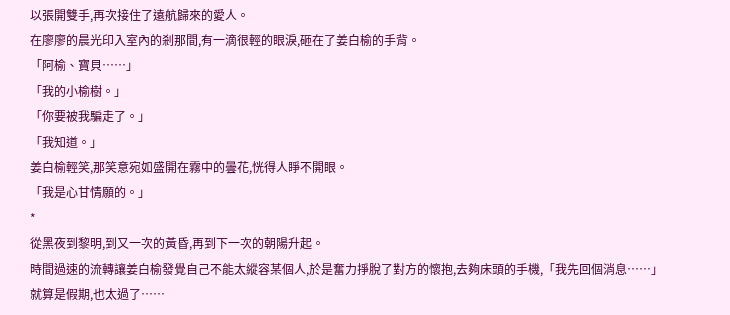以張開雙手,再次接住了遠航歸來的愛人。
在廖廖的晨光印入室內的剎那間,有一滴很輕的眼淚,砸在了姜白榆的手背。
「阿榆、寶貝……」
「我的小榆樹。」
「你要被我騙走了。」
「我知道。」
姜白榆輕笑,那笑意宛如盛開在霧中的曇花,恍得人睜不開眼。
「我是心甘情願的。」
*
從黑夜到黎明,到又一次的黃昏,再到下一次的朝陽升起。
時間過速的流轉讓姜白榆發覺自己不能太縱容某個人,於是奮力掙脫了對方的懷抱,去夠床頭的手機,「我先回個消息……」
就算是假期,也太過了……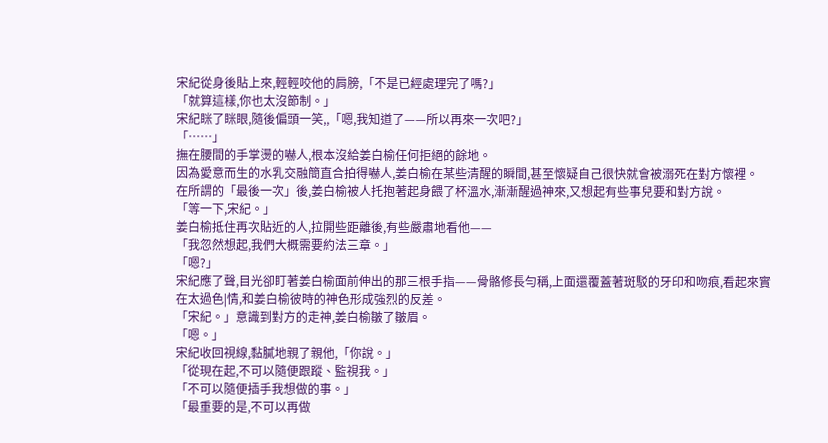宋紀從身後貼上來,輕輕咬他的肩膀,「不是已經處理完了嗎?」
「就算這樣,你也太沒節制。」
宋紀眯了眯眼,隨後偏頭一笑,,「嗯,我知道了——所以再來一次吧?」
「……」
撫在腰間的手掌燙的嚇人,根本沒給姜白榆任何拒絕的餘地。
因為愛意而生的水乳交融簡直合拍得嚇人,姜白榆在某些清醒的瞬間,甚至懷疑自己很快就會被溺死在對方懷裡。
在所謂的「最後一次」後,姜白榆被人托抱著起身餵了杯溫水,漸漸醒過神來,又想起有些事兒要和對方說。
「等一下,宋紀。」
姜白榆抵住再次貼近的人,拉開些距離後,有些嚴肅地看他——
「我忽然想起,我們大概需要約法三章。」
「嗯?」
宋紀應了聲,目光卻盯著姜白榆面前伸出的那三根手指——骨骼修長勻稱,上面還覆蓋著斑駁的牙印和吻痕,看起來實在太過色|情,和姜白榆彼時的神色形成強烈的反差。
「宋紀。」意識到對方的走神,姜白榆皺了皺眉。
「嗯。」
宋紀收回視線,黏膩地親了親他,「你說。」
「從現在起,不可以隨便跟蹤、監視我。」
「不可以隨便插手我想做的事。」
「最重要的是,不可以再做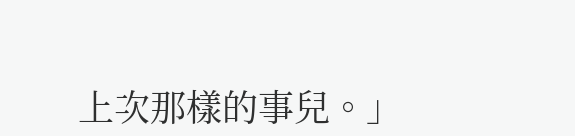上次那樣的事兒。」